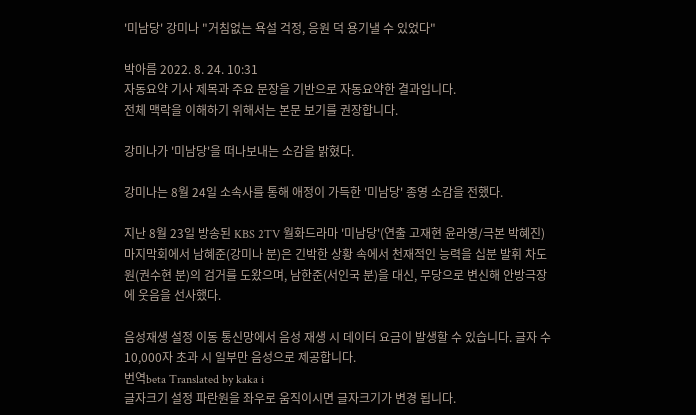'미남당' 강미나 "거침없는 욕설 걱정, 응원 덕 용기낼 수 있었다"

박아름 2022. 8. 24. 10:31
자동요약 기사 제목과 주요 문장을 기반으로 자동요약한 결과입니다.
전체 맥락을 이해하기 위해서는 본문 보기를 권장합니다.

강미나가 '미남당'을 떠나보내는 소감을 밝혔다.

강미나는 8월 24일 소속사를 통해 애정이 가득한 '미남당' 종영 소감을 전했다.

지난 8월 23일 방송된 KBS 2TV 월화드라마 '미남당'(연출 고재현 윤라영/극본 박혜진) 마지막회에서 남혜준(강미나 분)은 긴박한 상황 속에서 천재적인 능력을 십분 발휘 차도원(권수현 분)의 검거를 도왔으며, 남한준(서인국 분)을 대신, 무당으로 변신해 안방극장에 웃음을 선사했다.

음성재생 설정 이동 통신망에서 음성 재생 시 데이터 요금이 발생할 수 있습니다. 글자 수 10,000자 초과 시 일부만 음성으로 제공합니다.
번역beta Translated by kaka i
글자크기 설정 파란원을 좌우로 움직이시면 글자크기가 변경 됩니다.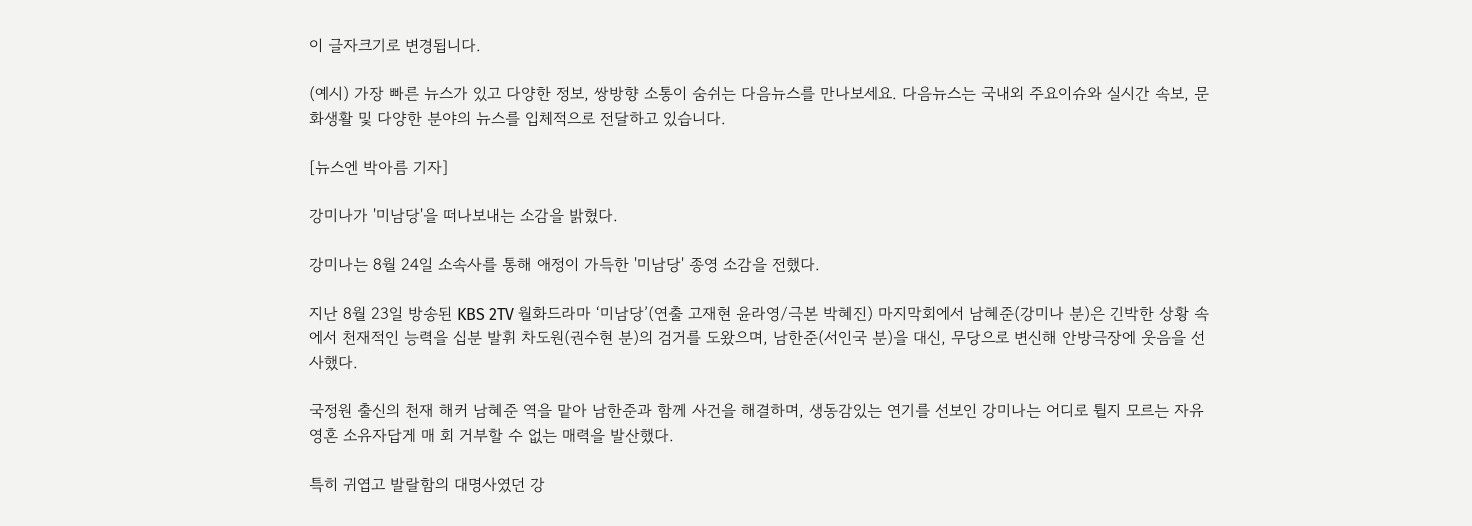이 글자크기로 변경됩니다.

(예시) 가장 빠른 뉴스가 있고 다양한 정보, 쌍방향 소통이 숨쉬는 다음뉴스를 만나보세요. 다음뉴스는 국내외 주요이슈와 실시간 속보, 문화생활 및 다양한 분야의 뉴스를 입체적으로 전달하고 있습니다.

[뉴스엔 박아름 기자]

강미나가 '미남당'을 떠나보내는 소감을 밝혔다.

강미나는 8월 24일 소속사를 통해 애정이 가득한 '미남당' 종영 소감을 전했다.

지난 8월 23일 방송된 KBS 2TV 월화드라마 ‘미남당’(연출 고재현 윤라영/극본 박혜진) 마지막회에서 남혜준(강미나 분)은 긴박한 상황 속에서 천재적인 능력을 십분 발휘 차도원(권수현 분)의 검거를 도왔으며, 남한준(서인국 분)을 대신, 무당으로 변신해 안방극장에 웃음을 선사했다.

국정원 출신의 천재 해커 남혜준 역을 맡아 남한준과 함께 사건을 해결하며, 생동감있는 연기를 선보인 강미나는 어디로 튈지 모르는 자유영혼 소유자답게 매 회 거부할 수 없는 매력을 발산했다.

특히 귀엽고 발랄함의 대명사였던 강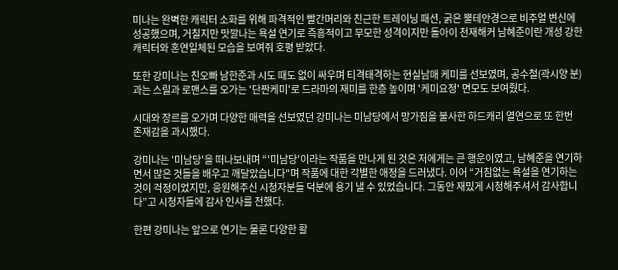미나는 완벽한 캐릭터 소화를 위해 파격적인 빨간머리와 친근한 트레이닝 패션, 굵은 뿔테안경으로 비주얼 변신에 성공했으며, 거칠지만 맛깔나는 욕설 연기로 즉흥적이고 무모한 성격이지만 돌아이 천재해커 남혜준이란 개성 강한 캐릭터와 혼연일체된 모습을 보여줘 호평 받았다.

또한 강미나는 친오빠 남한준과 시도 때도 없이 싸우며 티격태격하는 현실남매 케미를 선보였며, 공수철(곽시양 분)과는 스릴과 로맨스를 오가는 '단짠케미'로 드라마의 재미를 한층 높이며 '케미요정' 면모도 보여줬다.

시대와 장르를 오가며 다양한 매력을 선보였던 강미나는 미남당에서 망가짐을 불사한 하드캐리 열연으로 또 한번 존재감을 과시했다.

강미나는 '미남당'을 떠나보내며 “'미남당'이라는 작품을 만나게 된 것은 저에게는 큰 행운이였고, 남혜준을 연기하면서 많은 것들을 배우고 깨달았습니다"며 작품에 대한 각별한 애정을 드러냈다. 이어 “거침없는 욕설을 연기하는 것이 걱정이었지만, 응원해주신 시청자분들 덕분에 용기 낼 수 있었습니다. 그동안 재밌게 시청해주셔서 감사합니다”고 시청자들에 감사 인사를 전했다.

한편 강미나는 앞으로 연기는 물론 다양한 활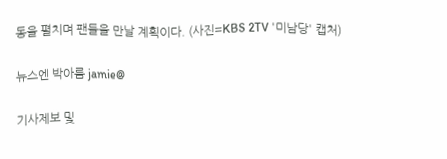동을 펼치며 팬들을 만날 계획이다. (사진=KBS 2TV '미남당' 캡처)

뉴스엔 박아름 jamie@

기사제보 및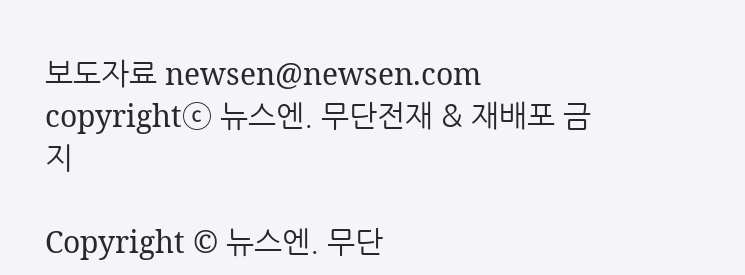보도자료 newsen@newsen.com copyrightⓒ 뉴스엔. 무단전재 & 재배포 금지

Copyright © 뉴스엔. 무단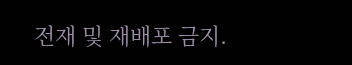전재 및 재배포 금지.